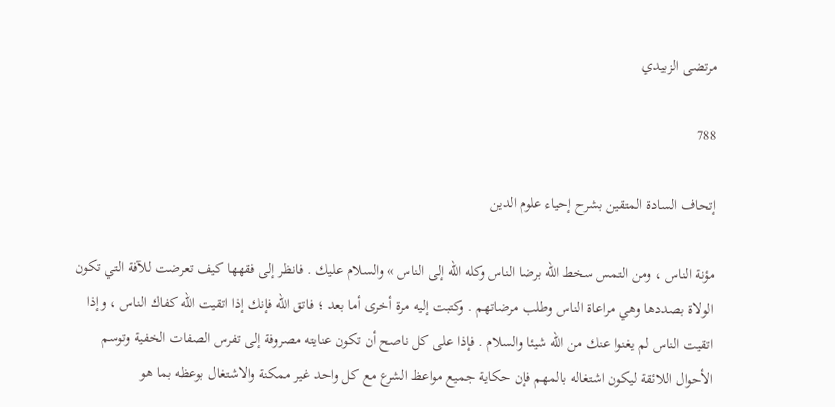مرتضى الزبيدي

788

إتحاف السادة المتقين بشرح إحياء علوم الدين

مؤنة الناس ، ومن التمس سخط اللّه برضا الناس وكله اللّه إلى الناس » والسلام عليك . فانظر إلى فقهها كيف تعرضت للآفة التي تكون الولاة بصددها وهي مراعاة الناس وطلب مرضاتهم . وكتبت إليه مرة أخرى أما بعد ؛ فاتق اللّه فإنك إذا اتقيت اللّه كفاك الناس ، وإذا اتقيت الناس لم يغنوا عنك من اللّه شيئا والسلام . فإذا على كل ناصح أن تكون عنايته مصروفة إلى تفرس الصفات الخفية وتوسم الأحوال اللائقة ليكون اشتغاله بالمهم فإن حكاية جميع مواعظ الشرع مع كل واحد غير ممكنة والاشتغال بوعظه بما هو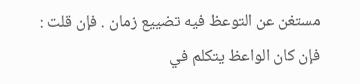مستغن عن التوعظ فيه تضييع زمان . فإن قلت : فإن كان الواعظ يتكلم في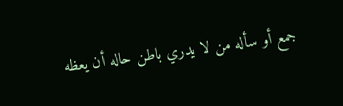جمع أو سأله من لا يدري باطن حاله أن يعظه